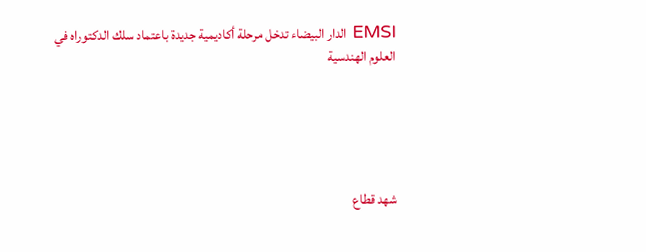EMSI الدار البيضاء تدخل مرحلة أكاديمية جديدة باعتماد سلك الدكتوراه في العلوم الهندسية





شهد قطاع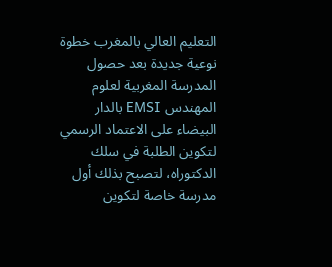التعليم العالي بالمغرب خطوة نوعية جديدة بعد حصول المدرسة المغربية لعلوم المهندس EMSI بالدار البيضاء على الاعتماد الرسمي لتكوين الطلبة في سلك الدكتوراه، لتصبح بذلك أول مدرسة خاصة لتكوين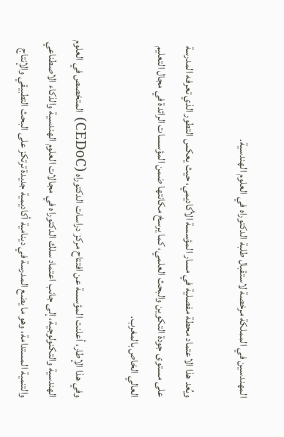المهندسين في المملكة مرخصة لاستقبال طلبة الدكتوراه في العلوم الهندسية.

ويُعد هذا الاعتماد محطة مفصلية في مسار المؤسسة الأكاديمي، حيث يعكس التطور الذي تعرفه المدرسة على مستوى جودة التكوين والبحث العلمي، كما يرسخ مكانتها ضمن المؤسسات الرائدة في مجال التعليم العالي الخاص بالمغرب.

وفي هذا الإطار، أعلنت المؤسسة عن افتتاح مركز دراسات الدكتوراه (CEDoC) المتخصص في العلوم الهندسية والتكنولوجية، إلى جانب اعتماد سلك الدكتوراه في مجالات العلوم الهندسية والذكاء الاصطناعي والتنمية المستدامة، وهو ما يضع المدرسة في دينامية أكاديمية جديدة ترتكز على البحث التطبيقي والإنتاج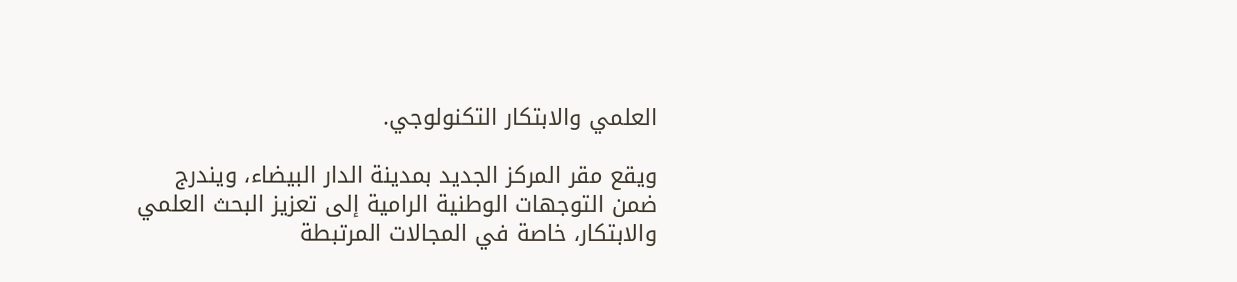العلمي والابتكار التكنولوجي.

ويقع مقر المركز الجديد بمدينة الدار البيضاء، ويندرج ضمن التوجهات الوطنية الرامية إلى تعزيز البحث العلمي والابتكار، خاصة في المجالات المرتبطة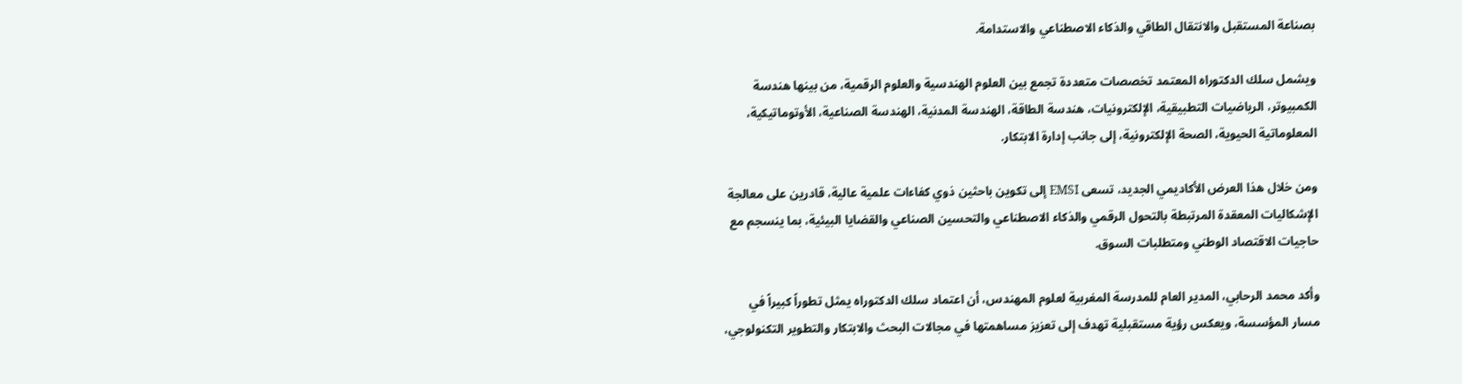بصناعة المستقبل والانتقال الطاقي والذكاء الاصطناعي والاستدامة.

ويشمل سلك الدكتوراه المعتمد تخصصات متعددة تجمع بين العلوم الهندسية والعلوم الرقمية، من بينها هندسة الكمبيوتر، الرياضيات التطبيقية، الإلكترونيات، هندسة الطاقة، الهندسة المدنية، الهندسة الصناعية، الأوتوماتيكية، المعلوماتية الحيوية، الصحة الإلكترونية، إلى جانب إدارة الابتكار.

ومن خلال هذا العرض الأكاديمي الجديد، تسعى EMSI إلى تكوين باحثين ذوي كفاءات علمية عالية، قادرين على معالجة الإشكاليات المعقدة المرتبطة بالتحول الرقمي والذكاء الاصطناعي والتحسين الصناعي والقضايا البيئية، بما ينسجم مع حاجيات الاقتصاد الوطني ومتطلبات السوق.

وأكد محمد الرحابي، المدير العام للمدرسة المغربية لعلوم المهندس، أن اعتماد سلك الدكتوراه يمثل تطوراً كبيراً في مسار المؤسسة، ويعكس رؤية مستقبلية تهدف إلى تعزيز مساهمتها في مجالات البحث والابتكار والتطوير التكنولوجي،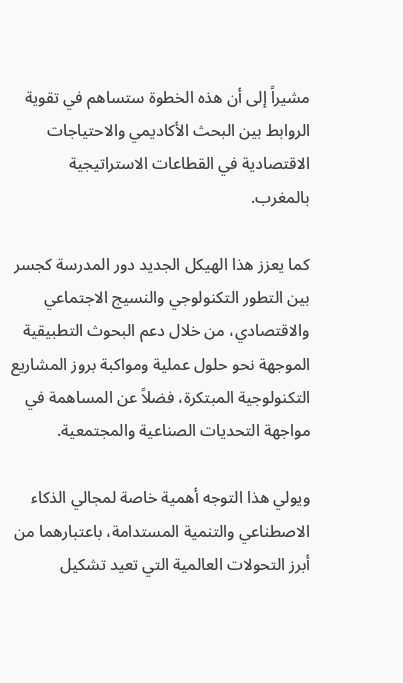مشيراً إلى أن هذه الخطوة ستساهم في تقوية الروابط بين البحث الأكاديمي والاحتياجات الاقتصادية في القطاعات الاستراتيجية بالمغرب.

كما يعزز هذا الهيكل الجديد دور المدرسة كجسر بين التطور التكنولوجي والنسيج الاجتماعي والاقتصادي، من خلال دعم البحوث التطبيقية الموجهة نحو حلول عملية ومواكبة بروز المشاريع التكنولوجية المبتكرة، فضلاً عن المساهمة في مواجهة التحديات الصناعية والمجتمعية.

ويولي هذا التوجه أهمية خاصة لمجالي الذكاء الاصطناعي والتنمية المستدامة، باعتبارهما من أبرز التحولات العالمية التي تعيد تشكيل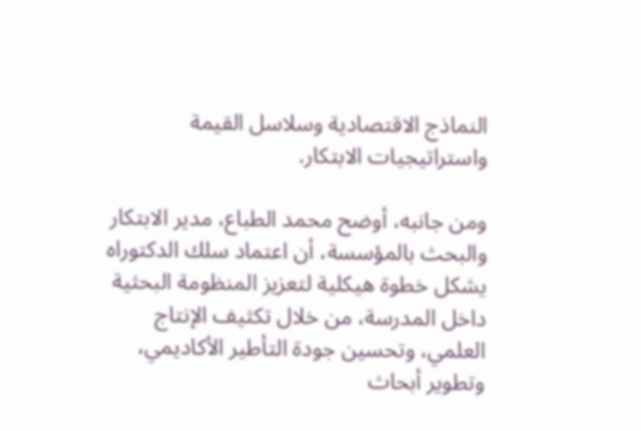النماذج الاقتصادية وسلاسل القيمة واستراتيجيات الابتكار.

ومن جانبه، أوضح محمد الطباع، مدير الابتكار والبحث بالمؤسسة، أن اعتماد سلك الدكتوراه يشكل خطوة هيكلية لتعزيز المنظومة البحثية داخل المدرسة، من خلال تكثيف الإنتاج العلمي، وتحسين جودة التأطير الأكاديمي، وتطوير أبحاث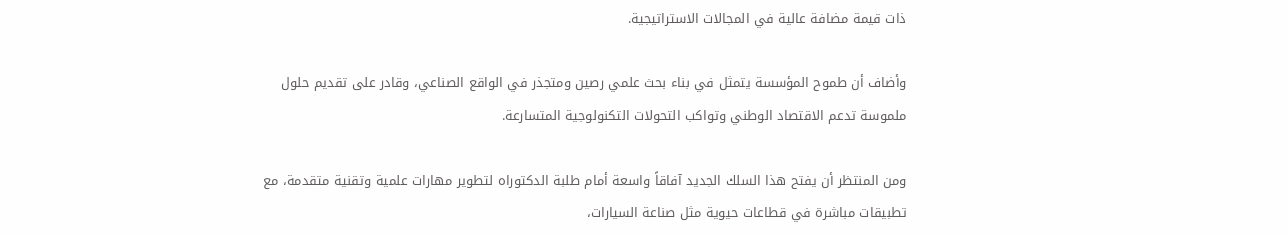ذات قيمة مضافة عالية في المجالات الاستراتيجية.

وأضاف أن طموح المؤسسة يتمثل في بناء بحث علمي رصين ومتجذر في الواقع الصناعي، وقادر على تقديم حلول ملموسة تدعم الاقتصاد الوطني وتواكب التحولات التكنولوجية المتسارعة.

ومن المنتظر أن يفتح هذا السلك الجديد آفاقاً واسعة أمام طلبة الدكتوراه لتطوير مهارات علمية وتقنية متقدمة، مع تطبيقات مباشرة في قطاعات حيوية مثل صناعة السيارات،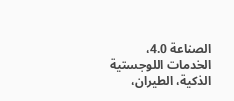الصناعة 4.0، الخدمات اللوجستية الذكية، الطيران،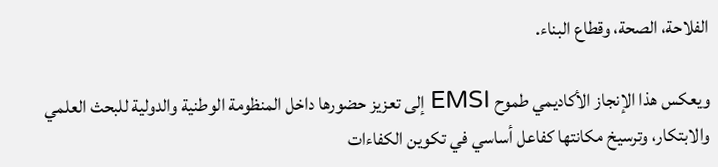الفلاحة، الصحة، وقطاع البناء.

ويعكس هذا الإنجاز الأكاديمي طموح EMSI إلى تعزيز حضورها داخل المنظومة الوطنية والدولية للبحث العلمي والابتكار، وترسيخ مكانتها كفاعل أساسي في تكوين الكفاءات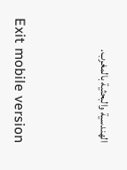الهندسية والبحثية بالمغرب.



Exit mobile version